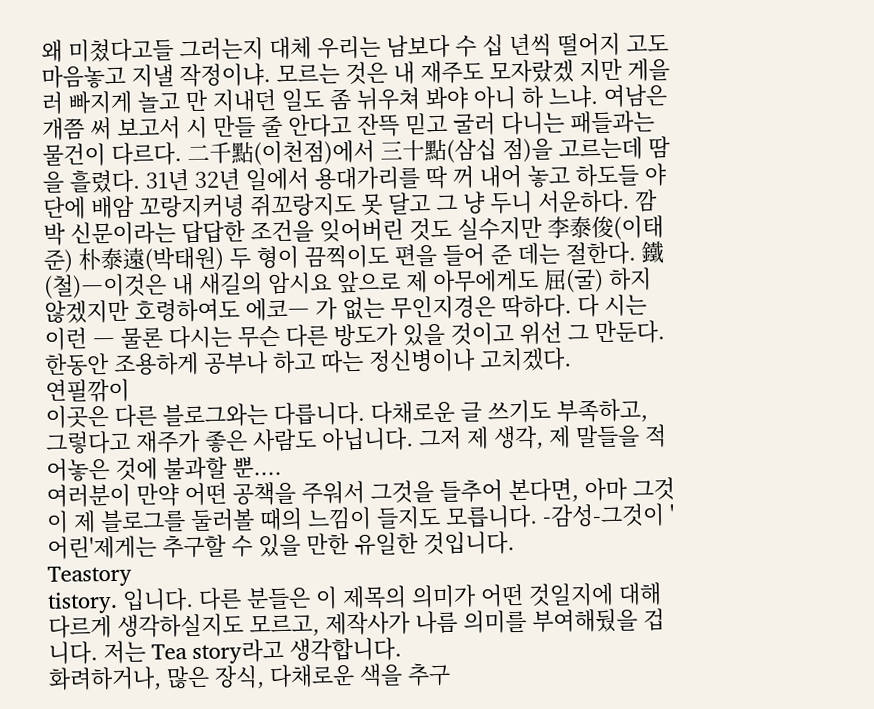왜 미쳤다고들 그러는지 대체 우리는 남보다 수 십 년씩 떨어지 고도 마음놓고 지낼 작정이냐. 모르는 것은 내 재주도 모자랐겠 지만 게을러 빠지게 놀고 만 지내던 일도 좀 뉘우쳐 봐야 아니 하 느냐. 여남은 개쯤 써 보고서 시 만들 줄 안다고 잔뜩 믿고 굴러 다니는 패들과는 물건이 다르다. 二千點(이천점)에서 三十點(삼십 점)을 고르는데 땀을 흘렸다. 31년 32년 일에서 용대가리를 딱 꺼 내어 놓고 하도들 야단에 배암 꼬랑지커녕 쥐꼬랑지도 못 달고 그 냥 두니 서운하다. 깜박 신문이라는 답답한 조건을 잊어버린 것도 실수지만 李泰俊(이태준) 朴泰遠(박태원) 두 형이 끔찍이도 편을 들어 준 데는 절한다. 鐵(철)―이것은 내 새길의 암시요 앞으로 제 아무에게도 屈(굴) 하지 않겠지만 호령하여도 에코― 가 없는 무인지경은 딱하다. 다 시는 이런 ― 물론 다시는 무슨 다른 방도가 있을 것이고 위선 그 만둔다. 한동안 조용하게 공부나 하고 따는 정신병이나 고치겠다.
연필깎이
이곳은 다른 블로그와는 다릅니다. 다채로운 글 쓰기도 부족하고, 그렇다고 재주가 좋은 사람도 아닙니다. 그저 제 생각, 제 말들을 적어놓은 것에 불과할 뿐....
여러분이 만약 어떤 공책을 주워서 그것을 들추어 본다면, 아마 그것이 제 블로그를 둘러볼 때의 느낌이 들지도 모릅니다. -감성-그것이 '어린'제게는 추구할 수 있을 만한 유일한 것입니다.
Teastory
tistory. 입니다. 다른 분들은 이 제목의 의미가 어떤 것일지에 대해 다르게 생각하실지도 모르고, 제작사가 나름 의미를 부여해뒀을 겁니다. 저는 Tea story라고 생각합니다.
화려하거나, 많은 장식, 다채로운 색을 추구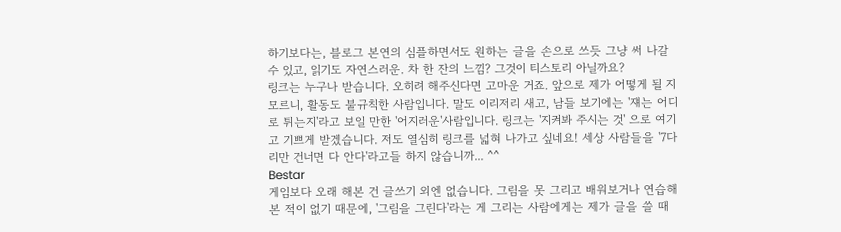하기보다는, 블로그 본연의 심플하면서도 원하는 글을 손으로 쓰듯 그냥 써 나갈 수 있고, 읽기도 자연스러운. 차 한 잔의 느낌? 그것이 티스토리 아닐까요?
링크는 누구나 받습니다. 오히려 해주신다면 고마운 거죠. 앞으로 제가 어떻게 될 지 모르니, 활동도 불규칙한 사람입니다. 말도 이리저리 새고, 남들 보기에는 '쟤는 어디로 튀는지'라고 보일 만한 '어지러운'사람입니다. 링크는 '지켜봐 주시는 것' 으로 여기고 기쁘게 받겠습니다. 저도 열심히 링크를 넓혀 나가고 싶네요! 세상 사람들을 '7다리만 건너면 다 안다'라고들 하지 않습니까... ^^
Bestar
게임보다 오래 해본 건 글쓰기 외엔 없습니다. 그림을 못 그리고 배워보거나 연습해본 적이 없기 때문에, '그림을 그린다'라는 게 그리는 사람에게는 제가 글을 쓸 때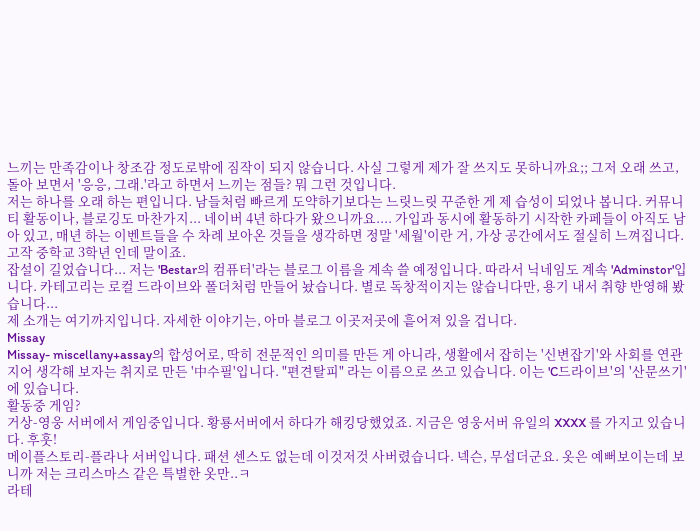느끼는 만족감이나 창조감 정도로밖에 짐작이 되지 않습니다. 사실 그렇게 제가 잘 쓰지도 못하니까요;; 그저 오래 쓰고, 돌아 보면서 '응응, 그래.'라고 하면서 느끼는 점들? 뭐 그런 것입니다.
저는 하나를 오래 하는 편입니다. 남들처럼 빠르게 도약하기보다는 느릿느릿 꾸준한 게 제 습성이 되었나 봅니다. 커뮤니티 활동이나, 블로깅도 마찬가지... 네이버 4년 하다가 왔으니까요.... 가입과 동시에 활동하기 시작한 카페들이 아직도 남아 있고, 매년 하는 이벤트들을 수 차례 보아온 것들을 생각하면 정말 '세월'이란 거, 가상 공간에서도 절실히 느껴집니다. 고작 중학교 3학년 인데 말이죠.
잡설이 길었습니다... 저는 'Bestar의 컴퓨터'라는 블로그 이름을 계속 쓸 예정입니다. 따라서 닉네임도 계속 'Adminstor'입니다. 카테고리는 로컬 드라이브와 폴더처럼 만들어 놨습니다. 별로 독창적이지는 않습니다만, 용기 내서 취향 반영해 봤습니다...
제 소개는 여기까지입니다. 자세한 이야기는, 아마 블로그 이곳저곳에 흩어져 있을 겁니다.
Missay
Missay- miscellany+assay의 합성어로, 딱히 전문적인 의미를 만든 게 아니라, 생활에서 잡히는 '신변잡기'와 사회를 연관지어 생각해 보자는 취지로 만든 '中수필'입니다. "편견탈피" 라는 이름으로 쓰고 있습니다. 이는 'C드라이브'의 '산문쓰기'에 있습니다.
활동중 게임?
거상-영웅 서버에서 게임중입니다. 황룡서버에서 하다가 해킹당했었죠. 지금은 영웅서버 유일의 XXXX 를 가지고 있습니다. 후훗!
메이플스토리-플라나 서버입니다. 패션 센스도 없는데 이것저것 사버렸습니다. 넥슨, 무섭더군요. 옷은 예뻐보이는데 보니까 저는 크리스마스 같은 특별한 옷만..ㅋ
라테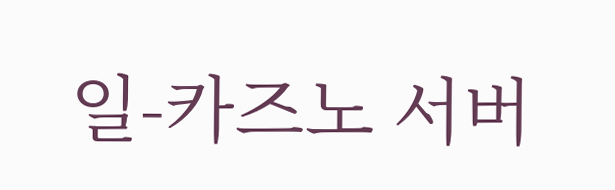일-카즈노 서버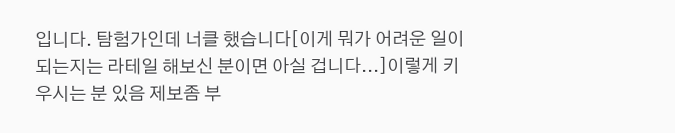입니다. 탐험가인데 너클 했습니다[이게 뭐가 어려운 일이 되는지는 라테일 해보신 분이면 아실 겁니다...]이렇게 키우시는 분 있음 제보좀 부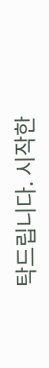탁드립니다. 시작한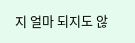지 얼마 되지도 않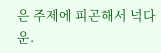은 주제에 피곤해서 넉다운.